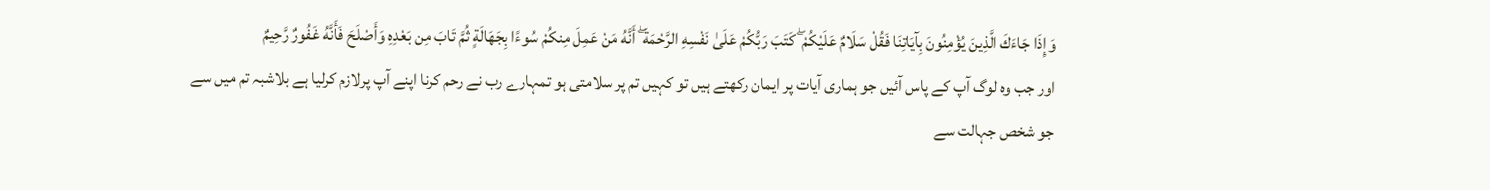وَإِذَا جَاءَكَ الَّذِينَ يُؤْمِنُونَ بِآيَاتِنَا فَقُلْ سَلَامٌ عَلَيْكُمْ ۖ كَتَبَ رَبُّكُمْ عَلَىٰ نَفْسِهِ الرَّحْمَةَ ۖ أَنَّهُ مَنْ عَمِلَ مِنكُمْ سُوءًا بِجَهَالَةٍ ثُمَّ تَابَ مِن بَعْدِهِ وَأَصْلَحَ فَأَنَّهُ غَفُورٌ رَّحِيمٌ
اور جب وہ لوگ آپ کے پاس آئیں جو ہماری آیات پر ایمان رکھتے ہیں تو کہیں تم پر سلامتی ہو تمہارے رب نے رحم کرنا اپنے آپ پرلازم کرلیا ہے بلاشبہ تم میں سے جو شخص جہالت سے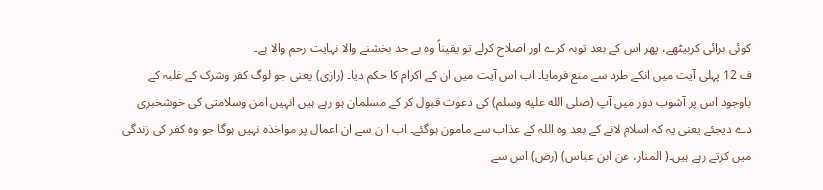کوئی برائی کربیٹھے، پھر اس کے بعد توبہ کرے اور اصلاح کرلے تو یقیناً وہ بے حد بخشنے والا نہایت رحم والا ہے۔
ف 12 پہلی آیت میں انکے طرد سے منع فرمایا۔ اب اس آیت میں ان کے اکرام کا حکم دیا۔ (رازی) یعنی جو لوگ کفر وشرک کے غلبہ کے باوجود اس پر آشوب دور میں آپ (صلى الله عليه وسلم) کی دعوت قبول کر کے مسلمان ہو رہے ہیں انہیں امن وسلامتی کی خوشخبری دے دیجئے یعنی یہ کہ اسلام لانے كے بعد وہ اللہ کے عذاب سے مامون ہوگئے۔ اب ا ن سے ان اعمال پر مواخذه نہیں ہوگا جو وہ کفر کی زندگی میں کرتے رہے ہیں۔( المنار، عن ابن عباس) (رض) اس سے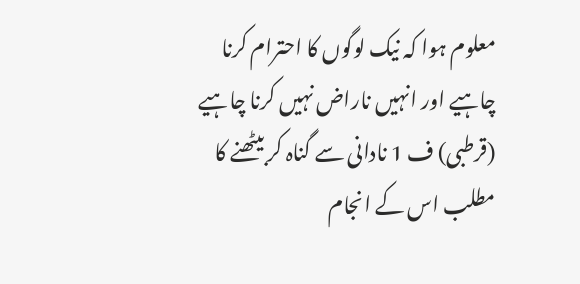معلوم ہوا کہ نیک لوگوں کا احترام کرنا چاہیے اور انہیں ناراض نہیں کرنا چاہیے (قرطبی) ف 1 نادانی سے گناہ کر بیٹھنے کا مطلب اس کے انجام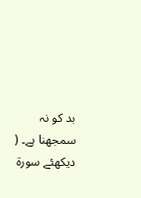بد کو نہ سمجھنا ہے۔ ( دیکھئے سورۃ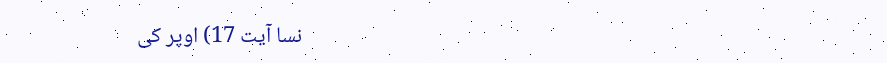نسا آیت 17) اوپر کی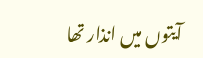آیتوں میں انذار تھا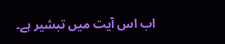اب اس آیت میں تبشیر ہے۔